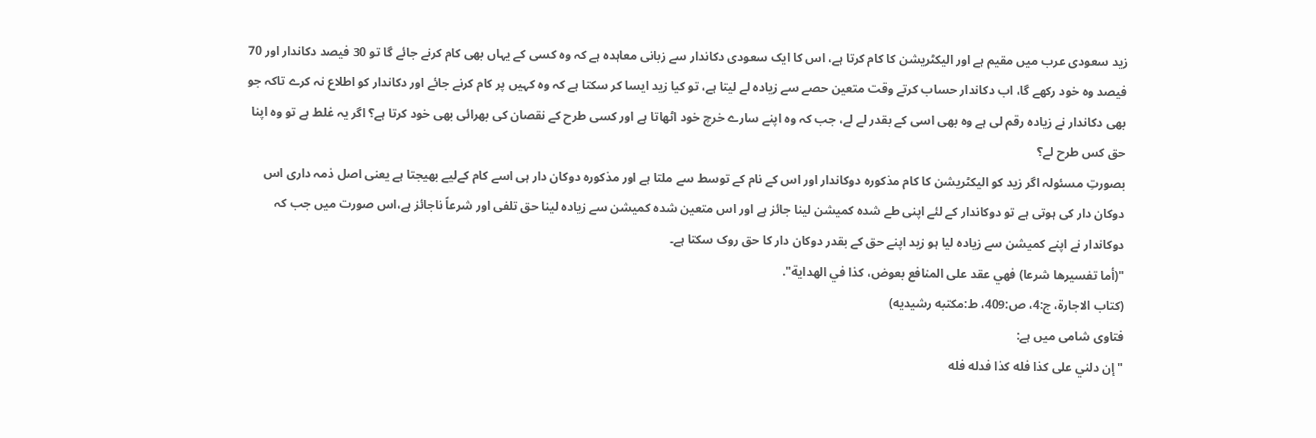زید سعودی عرب میں مقیم ہے اور الیکٹریشن کا کام کرتا ہے، اس کا ایک سعودی دکاندار سے زبانی معاہدہ ہے کہ وہ کسی کے یہاں بھی کام کرنے جائے گا تو 30 فیصد دکاندار اور 70 فیصد وہ خود رکھے گا، اب دکاندار حساب کرتے وقت متعین حصے سے زیادہ لے لیتا ہے، تو کیا زید ایسا کر سکتا ہے کہ وہ کہیں پر کام کرنے جائے اور دکاندار کو اطلاع نہ کرے تاکہ جو بھی دکاندار نے زیادہ رقم لی ہے وہ بھی اسی کے بقدر لے لے، جب کہ وہ اپنے سارے خرچ خود اٹھاتا ہے اور کسی طرح کے نقصان کی بھرائی بھی خود کرتا ہے؟ اگر یہ غلط ہے تو وہ اپنا حق کس طرح لے؟
بصورتِ مسئولہ اگر زید کو الیکٹریشن کا کام مذکورہ دوکاندار اور اس کے نام کے توسط سے ملتا ہے اور مذکورہ دوکان دار ہی اسے کام کےلیے بھیجتا ہے یعنی اصل ذمہ داری اس دوکان دار کی ہوتی ہے تو دوکاندار کے لئے اپنی طے شدہ کمیشن لینا جائز ہے اور اس متعین شدہ کمیشن سے زیادہ لینا حق تلفی اور شرعاً ناجائز ہے،اس صورت میں جب کہ دوکاندار نے اپنے کمیشن سے زیادہ لیا ہو زید اپنے حق کے بقدر دوکان دار کا حق روک سکتا ہے۔
"(أما تفسيرها شرعا) فهي عقد على المنافع بعوض، كذا في الهداية".
(كتاب الاجارة، ج:4، ص:409، ط:مكتبه رشيديه)
فتاوی شامی میں ہے:
"إن دلني على كذا فله كذا فدله فله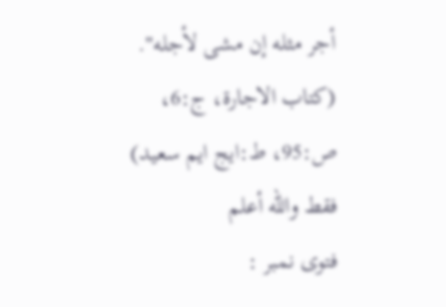أجر مثله إن مشى لأجله".
(كتاب الاجارة، ج:6، ص:95، ط:ايج ايم سعيد)
فقط والله أعلم
فتوی نمبر :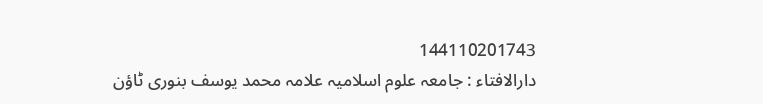144110201743
دارالافتاء : جامعہ علوم اسلامیہ علامہ محمد یوسف بنوری ٹاؤن